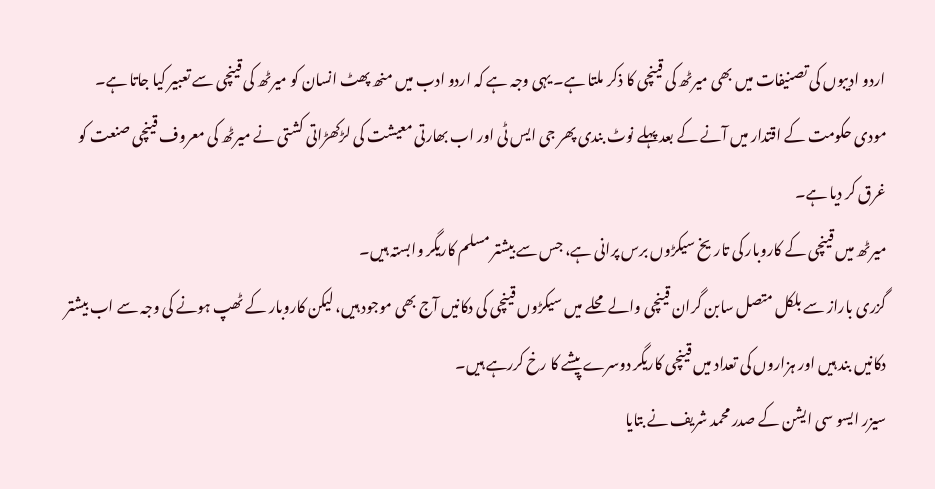اردو ادیبوں کی تصنیفات میں بھی میرٹھ کی قینچی کا ذکر ملتا ہے۔ یہی وجہ ہے کہ اردو ادب میں منھ پھٹ انسان کو میرٹھ کی قینچی سے تعبیر کیا جاتا ہے۔
مودی حکومت کے اقتدار میں آنے کے بعد پہلے نوٹ بندی پھر جی ایس ٹی اور اب بھارتی معیشت کی لڑکھڑاتی کشتی نے میرٹھ کی معروف قینچی صنعت کو غرق کر دیا ہے۔
میرٹھ میں قینچی کے کاروبار کی تاریخ سیکڑوں برس پرانی ہے، جس سے بیشتر مسلم کاریگر وابستہ ہیں۔
گزری باراز سے بلکل متصل سابن گران قینچی والے محلے میں سیکڑوں قینچی کی دکانیں آج بھی موجود ہیں، لیکن کاروبار کے ٹھپ ہونے کی وجہ سے اب بیشتر دکانیں بند ہیں اور ہزاروں کی تعداد میں قینچی کاریگر دوسرے پیشے کا رخ کررہے ہیں۔
سیزر ایسو سی ایشن کے صدر محمد شریف نے بتایا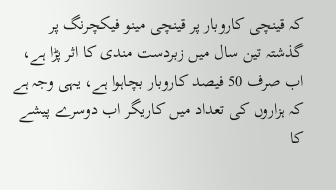کہ قینچی کاروبار پر قینچی مینو فیکچرنگ پر گذشتہ تین سال میں زبردست مندی کا اثر پڑا ہے، اب صرف 50 فیصد کاروبار بچاہوا ہے، یہی وجہ ہے کہ ہزاروں کی تعداد میں کاریگر اب دوسرے پیشے کا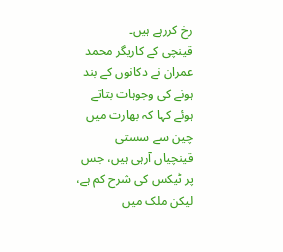رخ کررہے ہیں۔
قینچی کے کاریگر محمد عمران نے دکانوں کے بند ہونے کی وجوہات بتاتے ہوئے کہا کہ بھارت میں چین سے سستی قینچیاں آرہی ہیں، جس پر ٹیکس کی شرح کم ہے، لیکن ملک میں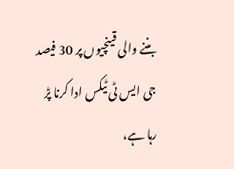بننے والی قینچیوں پر 30 فیصد جی ایس ٹی ٹیکس ادا کرنا پڑ رہا ہے،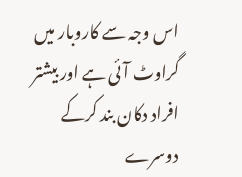اس وجہ سے کاروبار میں گراوٹ آئی ہے اور بیشتر افراد دکان بند کرکے دوسرے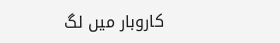کاروبار میں لگ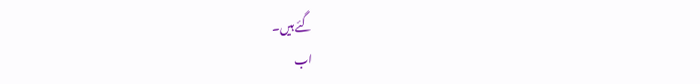گئے ہیں۔
اب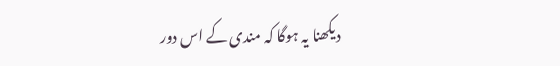دیکھنا یہ ہوگا کہ مندی کے اس دور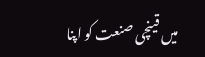میں قینچی صنعت کو اپنا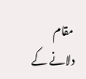مقام دلانے کے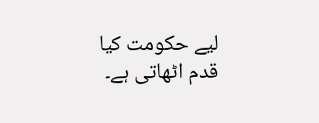لیے حکومت کیا قدم اٹھاتی ہے۔